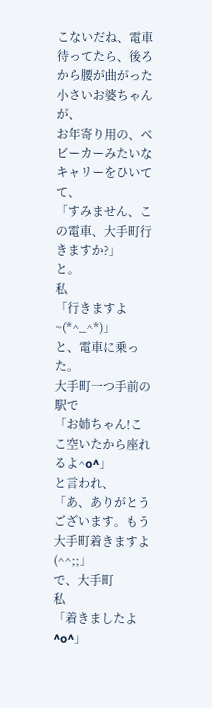こないだね、電車待ってたら、後ろから腰が曲がった小さいお婆ちゃんが、
お年寄り用の、ベビーカーみたいなキャリーをひいてて、
「すみません、この電車、大手町行きますか?」
と。
私
「行きますよ~(*^_^*)」
と、電車に乗った。
大手町一つ手前の駅で
「お姉ちゃん!ここ空いたから座れるよ^o^」
と言われ、
「あ、ありがとうございます。もう大手町着きますよ(^^;;」
で、大手町
私
「着きましたよ^o^」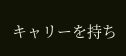キャリーを持ち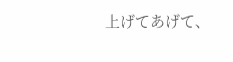上げてあげて、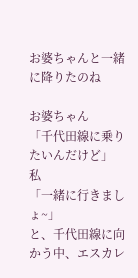お婆ちゃんと一緒に降りたのね

お婆ちゃん
「千代田線に乗りたいんだけど」
私
「一緒に行きましょ~」
と、千代田線に向かう中、エスカレ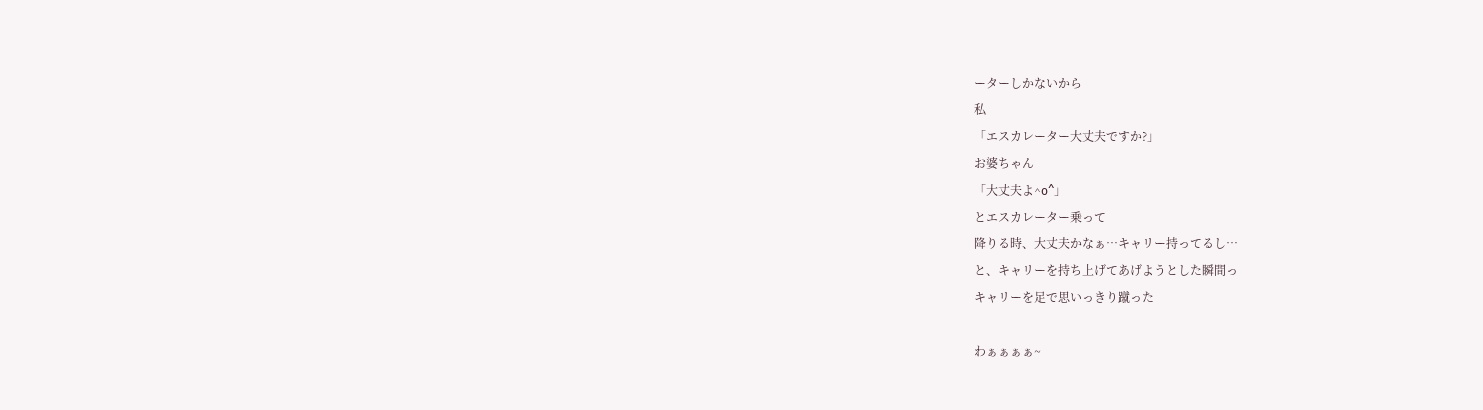ーターしかないから
私
「エスカレーター大丈夫ですか?」
お婆ちゃん
「大丈夫よ^o^」
とエスカレーター乗って
降りる時、大丈夫かなぁ…キャリー持ってるし…
と、キャリーを持ち上げてあげようとした瞬間っ
キャリーを足で思いっきり蹴った

わぁぁぁぁ~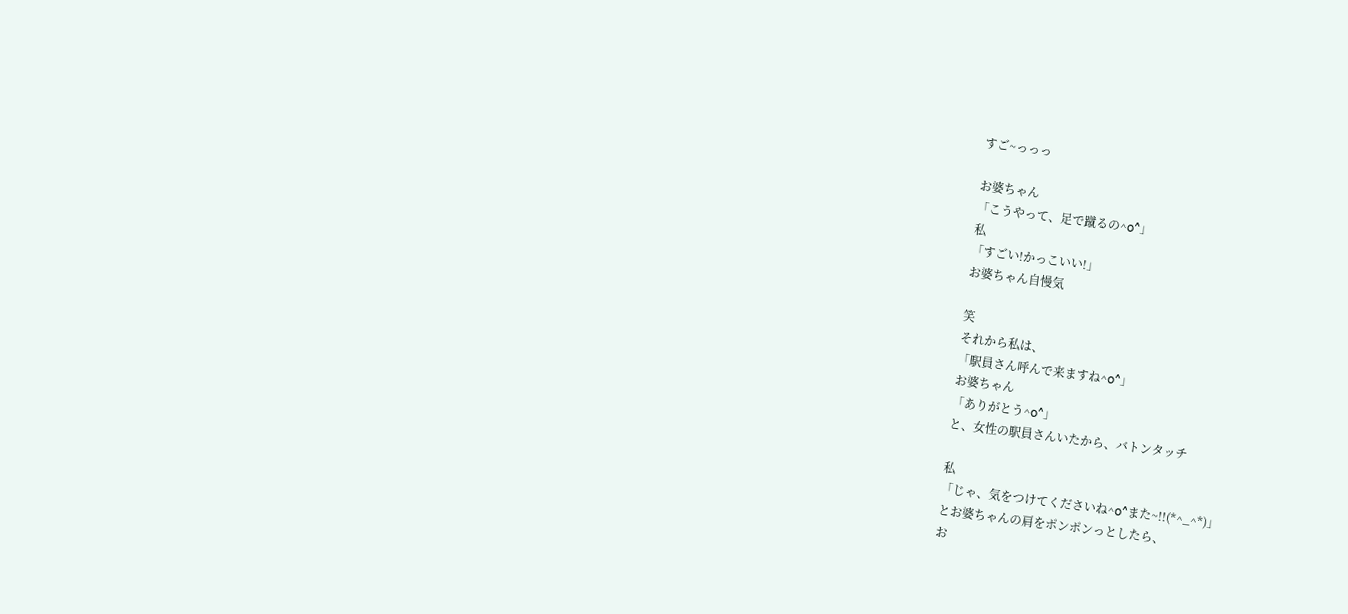すご~っっっ

お婆ちゃん
「こうやって、足で蹴るの^o^」
私
「すごい!かっこいい!」
お婆ちゃん自慢気

笑
それから私は、
「駅員さん呼んで来ますね^o^」
お婆ちゃん
「ありがとう^o^」
と、女性の駅員さんいたから、バトンタッチ

私
「じゃ、気をつけてくださいね^o^また~!!(*^_^*)」
とお婆ちゃんの肩をポンポンっとしたら、
お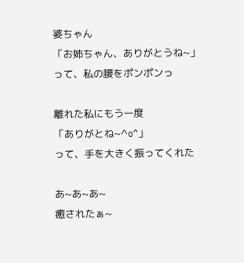婆ちゃん
「お姉ちゃん、ありがとうね~」
って、私の腰をポンポンっ

離れた私にもう一度
「ありがとね~^o^」
って、手を大きく振ってくれた

あ~あ~あ~
癒されたぁ~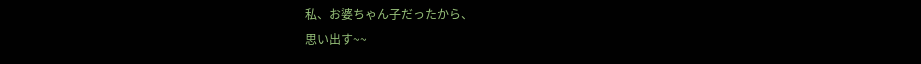私、お婆ちゃん子だったから、
思い出す~~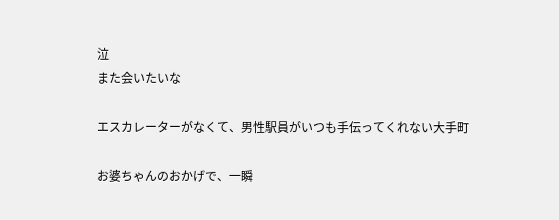泣
また会いたいな

エスカレーターがなくて、男性駅員がいつも手伝ってくれない大手町

お婆ちゃんのおかげで、一瞬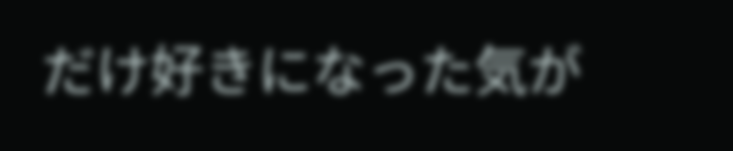だけ好きになった気が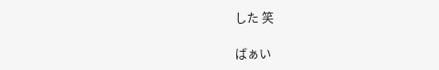した 笑

ばぁい